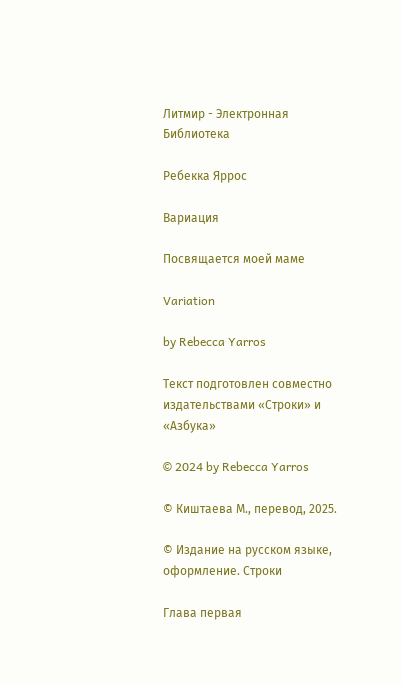Литмир - Электронная Библиотека

Ребекка Яррос

Вариация

Посвящается моей маме

Variation

by Rebecca Yarros

Текст подготовлен совместно издательствами «Строки» и «Азбука»

© 2024 by Rebecca Yarros

© Киштаева М., перевод, 2025.

© Издание на русском языке, оформление. Строки

Глава первая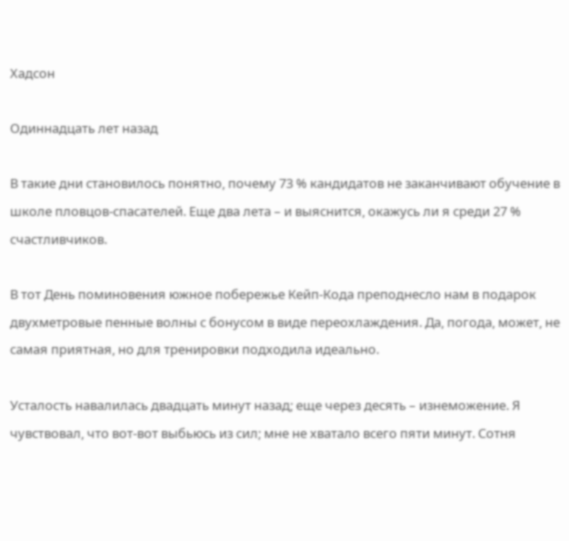Хадсон

Одиннадцать лет назад

В такие дни становилось понятно, почему 73 % кандидатов не заканчивают обучение в школе пловцов-спасателей. Еще два лета – и выяснится, окажусь ли я среди 27 % счастливчиков.

В тот День поминовения южное побережье Кейп-Кода преподнесло нам в подарок двухметровые пенные волны с бонусом в виде переохлаждения. Да, погода, может, не самая приятная, но для тренировки подходила идеально.

Усталость навалилась двадцать минут назад; еще через десять – изнеможение. Я чувствовал, что вот-вот выбьюсь из сил; мне не хватало всего пяти минут. Сотня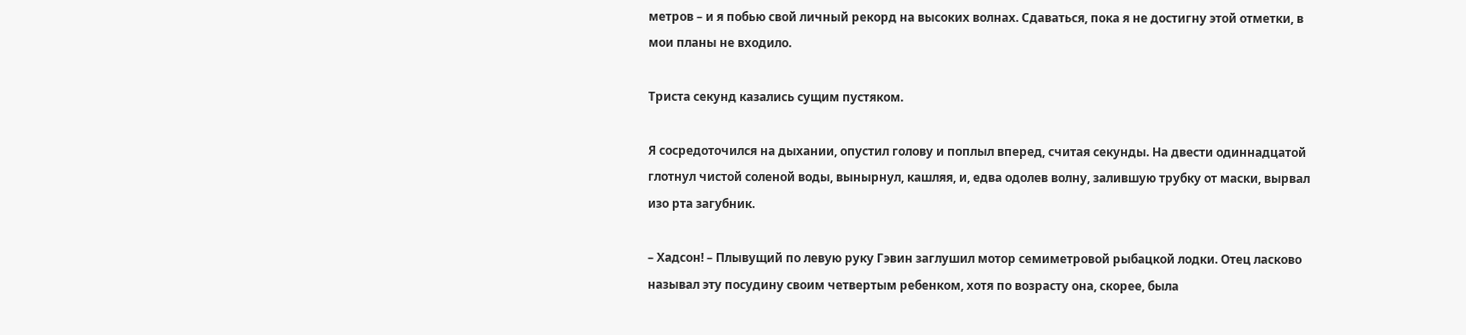метров – и я побью свой личный рекорд на высоких волнах. Сдаваться, пока я не достигну этой отметки, в мои планы не входило.

Триста секунд казались сущим пустяком.

Я сосредоточился на дыхании, опустил голову и поплыл вперед, считая секунды. На двести одиннадцатой глотнул чистой соленой воды, вынырнул, кашляя, и, едва одолев волну, залившую трубку от маски, вырвал изо рта загубник.

– Хадсон! – Плывущий по левую руку Гэвин заглушил мотор семиметровой рыбацкой лодки. Отец ласково называл эту посудину своим четвертым ребенком, хотя по возрасту она, скорее, была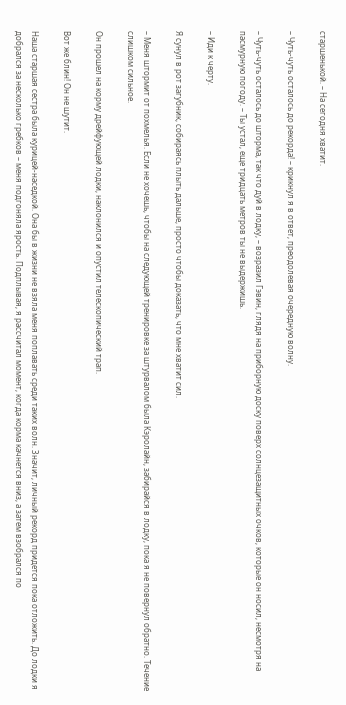старшенькой. – На сегодня хватит.

– Чуть-чуть осталось до рекорда! – крикнул я в ответ, преодолевая очередную волну.

– Чуть-чуть осталось до шторма, так что дуй в лодку, – возразил Гэвин, глядя на приборную доску поверх солнцезащитных очков, которые он носил, несмотря на пасмурную погоду. – Ты устал, еще тридцать метров ты не выдержишь.

– Иди к черту.

Я сунул в рот загубник, собираясь плыть дальше, просто чтобы доказать, что мне хватит сил.

– Меня штормит от похмелья. Если не хочешь, чтобы на следующей тренировке за штурвалом была Кэролайн, забирайся в лодку, пока я не повернул обратно. Течение слишком сильное.

Он прошел на корму дрейфующей лодки, наклонился и опустил телескопический трап.

Вот же блин! Он не шутит.

Наша старшая сестра была курицей-наседкой. Она бы в жизни не взяла меня поплавать среди таких волн. Значит, личный рекорд придется пока отложить. До лодки я добрался за несколько гребков – меня подгоняла ярость. Подплывая, я рассчитал момент, когда корма качнется вниз, а затем взобрался по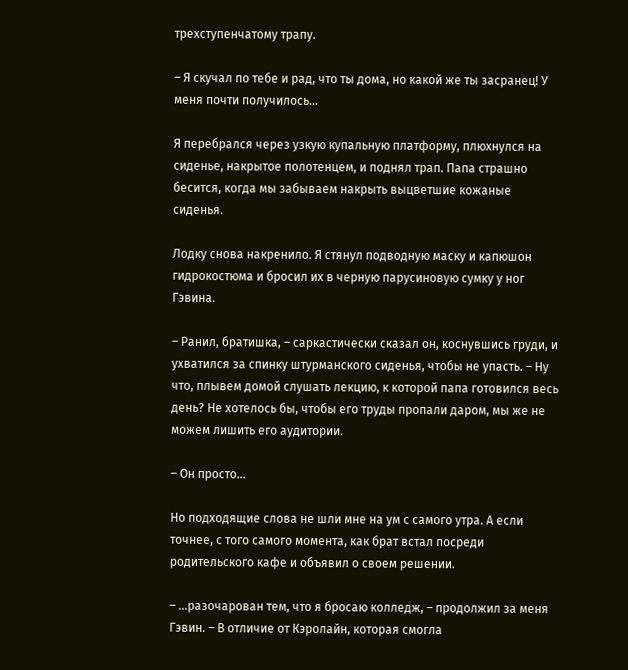трехступенчатому трапу.

– Я скучал по тебе и рад, что ты дома, но какой же ты засранец! У меня почти получилось…

Я перебрался через узкую купальную платформу, плюхнулся на сиденье, накрытое полотенцем, и поднял трап. Папа страшно бесится, когда мы забываем накрыть выцветшие кожаные сиденья.

Лодку снова накренило. Я стянул подводную маску и капюшон гидрокостюма и бросил их в черную парусиновую сумку у ног Гэвина.

– Ранил, братишка, – саркастически сказал он, коснувшись груди, и ухватился за спинку штурманского сиденья, чтобы не упасть. – Ну что, плывем домой слушать лекцию, к которой папа готовился весь день? Не хотелось бы, чтобы его труды пропали даром, мы же не можем лишить его аудитории.

– Он просто…

Но подходящие слова не шли мне на ум с самого утра. А если точнее, с того самого момента, как брат встал посреди родительского кафе и объявил о своем решении.

– …разочарован тем, что я бросаю колледж, – продолжил за меня Гэвин. – В отличие от Кэролайн, которая смогла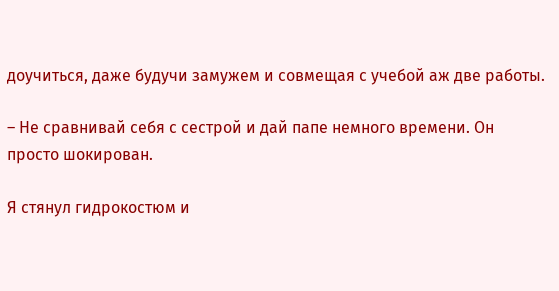доучиться, даже будучи замужем и совмещая с учебой аж две работы.

– Не сравнивай себя с сестрой и дай папе немного времени. Он просто шокирован.

Я стянул гидрокостюм и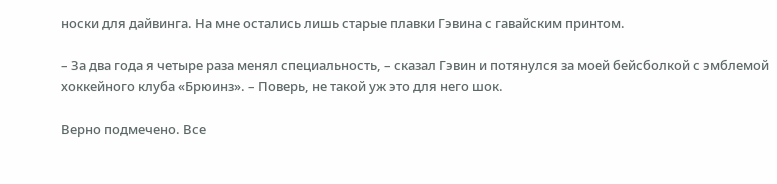носки для дайвинга. На мне остались лишь старые плавки Гэвина с гавайским принтом.

– За два года я четыре раза менял специальность, – сказал Гэвин и потянулся за моей бейсболкой с эмблемой хоккейного клуба «Брюинз». – Поверь, не такой уж это для него шок.

Верно подмечено. Все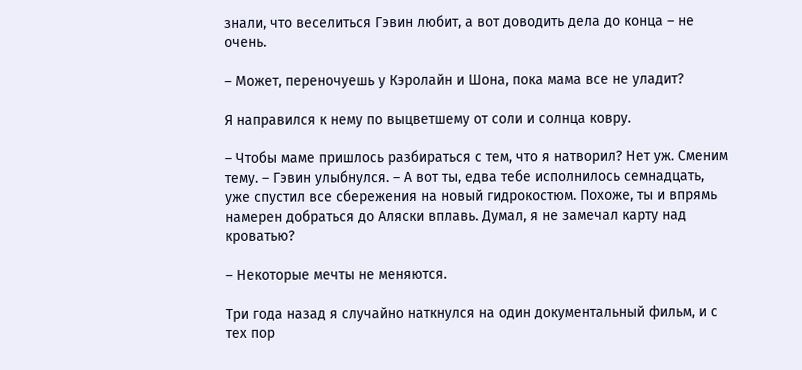знали, что веселиться Гэвин любит, а вот доводить дела до конца – не очень.

– Может, переночуешь у Кэролайн и Шона, пока мама все не уладит?

Я направился к нему по выцветшему от соли и солнца ковру.

– Чтобы маме пришлось разбираться с тем, что я натворил? Нет уж. Сменим тему. – Гэвин улыбнулся. – А вот ты, едва тебе исполнилось семнадцать, уже спустил все сбережения на новый гидрокостюм. Похоже, ты и впрямь намерен добраться до Аляски вплавь. Думал, я не замечал карту над кроватью?

– Некоторые мечты не меняются.

Три года назад я случайно наткнулся на один документальный фильм, и с тех пор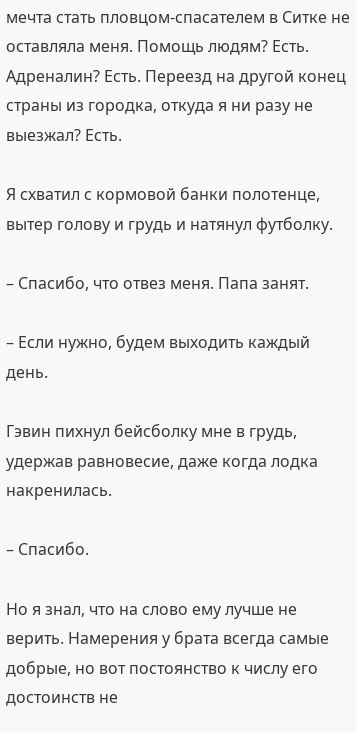мечта стать пловцом-спасателем в Ситке не оставляла меня. Помощь людям? Есть. Адреналин? Есть. Переезд на другой конец страны из городка, откуда я ни разу не выезжал? Есть.

Я схватил с кормовой банки полотенце, вытер голову и грудь и натянул футболку.

– Спасибо, что отвез меня. Папа занят.

– Если нужно, будем выходить каждый день.

Гэвин пихнул бейсболку мне в грудь, удержав равновесие, даже когда лодка накренилась.

– Спасибо.

Но я знал, что на слово ему лучше не верить. Намерения у брата всегда самые добрые, но вот постоянство к числу его достоинств не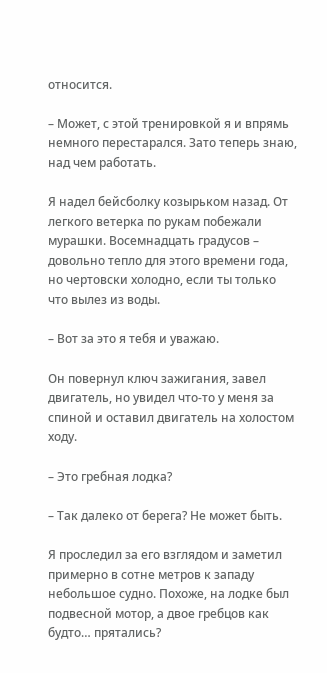относится.

– Может, с этой тренировкой я и впрямь немного перестарался. Зато теперь знаю, над чем работать.

Я надел бейсболку козырьком назад. От легкого ветерка по рукам побежали мурашки. Восемнадцать градусов – довольно тепло для этого времени года, но чертовски холодно, если ты только что вылез из воды.

– Вот за это я тебя и уважаю.

Он повернул ключ зажигания, завел двигатель, но увидел что-то у меня за спиной и оставил двигатель на холостом ходу.

– Это гребная лодка?

– Так далеко от берега? Не может быть.

Я проследил за его взглядом и заметил примерно в сотне метров к западу небольшое судно. Похоже, на лодке был подвесной мотор, а двое гребцов как будто… прятались?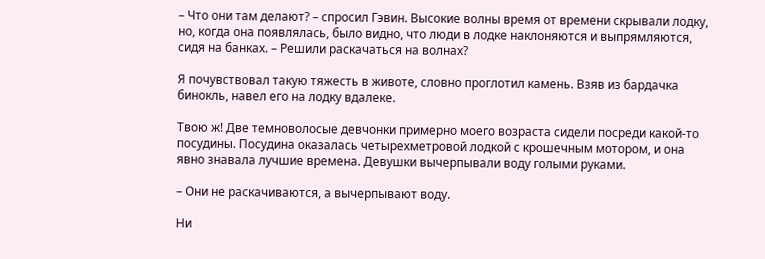– Что они там делают? – спросил Гэвин. Высокие волны время от времени скрывали лодку, но, когда она появлялась, было видно, что люди в лодке наклоняются и выпрямляются, сидя на банках. – Решили раскачаться на волнах?

Я почувствовал такую тяжесть в животе, словно проглотил камень. Взяв из бардачка бинокль, навел его на лодку вдалеке.

Твою ж! Две темноволосые девчонки примерно моего возраста сидели посреди какой-то посудины. Посудина оказалась четырехметровой лодкой с крошечным мотором, и она явно знавала лучшие времена. Девушки вычерпывали воду голыми руками.

– Они не раскачиваются, а вычерпывают воду.

Ни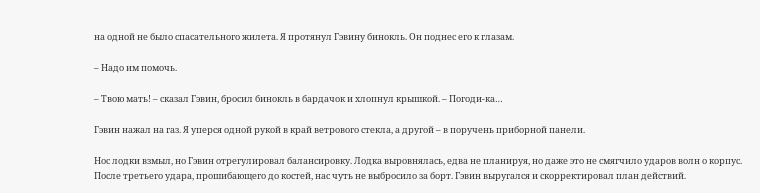на одной не было спасательного жилета. Я протянул Гэвину бинокль. Он поднес его к глазам.

– Надо им помочь.

– Твою мать! – сказал Гэвин, бросил бинокль в бардачок и хлопнул крышкой. – Погоди-ка…

Гэвин нажал на газ. Я уперся одной рукой в край ветрового стекла, а другой – в поручень приборной панели.

Нос лодки взмыл, но Гэвин отрегулировал балансировку. Лодка выровнялась, едва не планируя, но даже это не смягчило ударов волн о корпус. После третьего удара, прошибающего до костей, нас чуть не выбросило за борт. Гэвин выругался и скорректировал план действий.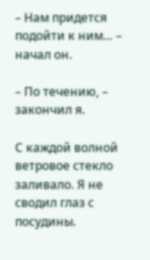– Нам придется подойти к ним… – начал он.

– По течению, – закончил я.

С каждой волной ветровое стекло заливало. Я не сводил глаз с посудины.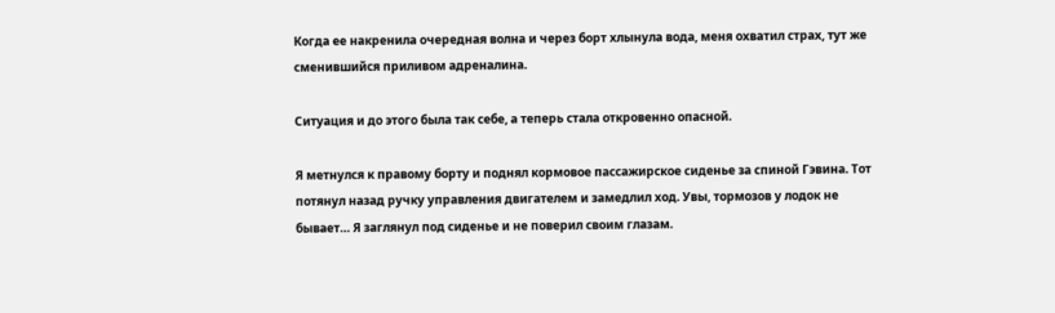Когда ее накренила очередная волна и через борт хлынула вода, меня охватил страх, тут же сменившийся приливом адреналина.

Ситуация и до этого была так себе, а теперь стала откровенно опасной.

Я метнулся к правому борту и поднял кормовое пассажирское сиденье за спиной Гэвина. Тот потянул назад ручку управления двигателем и замедлил ход. Увы, тормозов у лодок не бывает… Я заглянул под сиденье и не поверил своим глазам.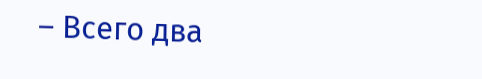– Всего два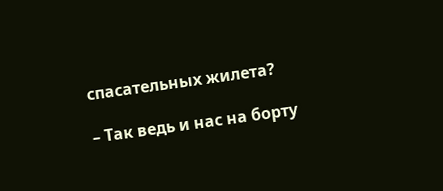спасательных жилета?

– Так ведь и нас на борту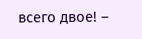всего двое! –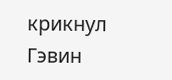крикнул Гэвин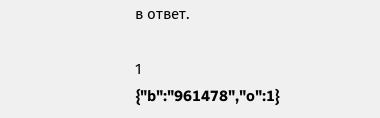в ответ.

1
{"b":"961478","o":1}